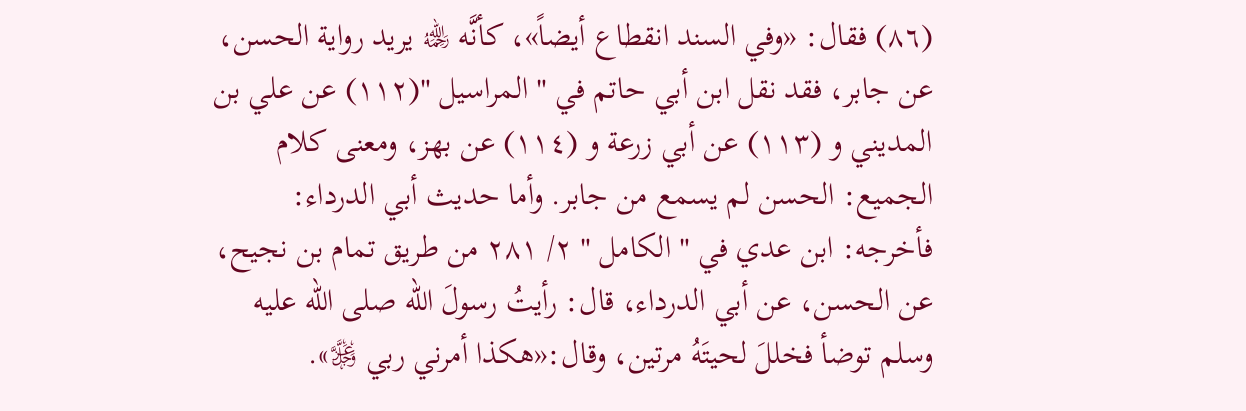(٨٦) فقال: «وفي السند انقطاع أيضاً»، كأنَّه ﵀ يريد رواية الحسن، عن جابر، فقد نقل ابن أبي حاتم في " المراسيل "(١١٢) عن علي بن المديني و (١١٣) عن أبي زرعة و (١١٤) عن بهز، ومعنى كلام الجميع: الحسن لم يسمع من جابر. وأما حديث أبي الدرداء:
فأخرجه: ابن عدي في " الكامل " ٢/ ٢٨١ من طريق تمام بن نجيح، عن الحسن، عن أبي الدرداء، قال: رأيتُ رسولَ الله صلى الله عليه وسلم توضأ فخللَ لحيتَهُ مرتين، وقال:«هكذا أمرني ربي ﷿».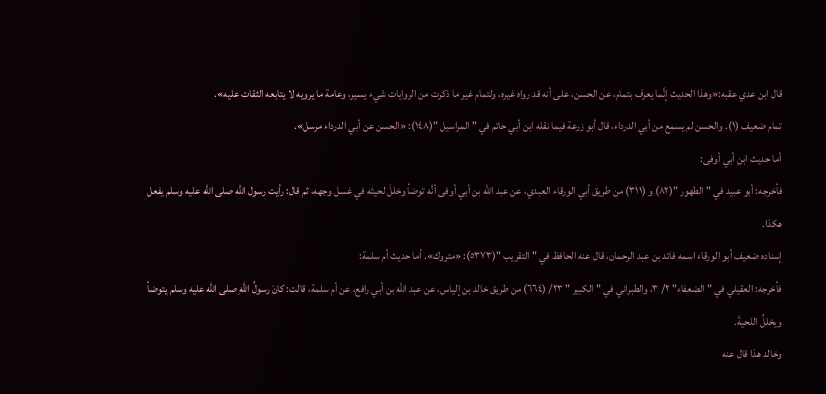قال ابن عدي عقبه:«وهذا الحديث إنَّما يعرف بتمام، عن الحسن، على أنه قد رواه غيره، ولتمام غير ما ذكرت من الروايات شيء يسير، وعامة ما يرويه لا يتابعه الثقات عليه».
تمام ضعيف (١). والحسن لم يسمع من أبي الدرداء، قال أبو زرعة فيما نقله ابن أبي حاتم في " المراسيل "(١٤٨): «الحسن عن أبي الدرداء مرسل».
أما حديث ابن أبي أوفى:
فأخرجه: أبو عبيد في " الطهور "(٨٢) و (٣١١) من طريق أبي الورقاء العبدي، عن عبد الله بن أبي أوفى أنَّه توضأ وخللَ لحيتَه في غسل وجهه، ثم قال: رأيت رسول الله صلى الله عليه وسلم يفعل هكذا.
إسناده ضعيف أبو الورقاء اسمه فائد بن عبد الرحمان، قال عنه الحافظ في " التقريب "(٥٣٧٣): «متروك». أما حديث أم سلمة:
فأخرجه: العقيلي في " الضعفاء" ٢/ ٣، والطبراني في " الكبير " ٢٣/ (٦٦٤) من طريق خالد بن إلياس، عن عبد الله بن أبي رافع، عن أم سلمة، قالت: كانَ رسولُ اللهِ صلى الله عليه وسلم يتوضأ ويخللُ اللحيةَ.
وخالد هذا قال عنه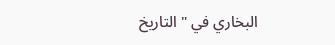البخاري في " التاريخ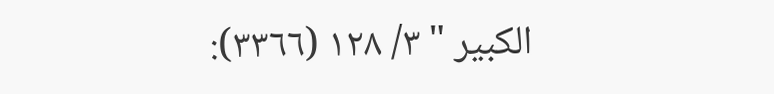الكبير " ٣/ ١٢٨ (٣٣٦٦):